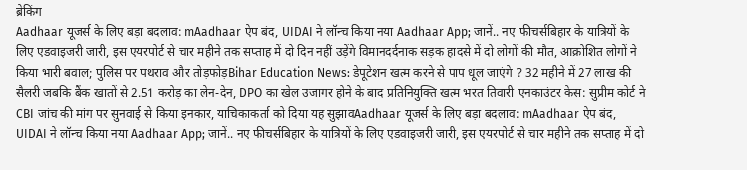ब्रेकिंग
Aadhaar यूजर्स के लिए बड़ा बदलाव: mAadhaar ऐप बंद, UIDAI ने लॉन्च किया नया Aadhaar App; जानें.. नए फीचर्सबिहार के यात्रियों के लिए एडवाइजरी जारी, इस एयरपोर्ट से चार महीने तक सप्ताह में दो दिन नहीं उड़ेंगे विमानदर्दनाक सड़क हादसे में दो लोगों की मौत, आक्रोशित लोगों ने किया भारी बवाल; पुलिस पर पथराव और तोड़फोड़Bihar Education News: डेपूटेशन खत्म करने से पाप धूल जाएंगे ? 32 महीने में 27 लाख की सैलरी जबकि बैंक खातों से 2.51 करोड़ का लेन-देन, DPO का खेल उजागर होने के बाद प्रतिनियुक्ति खत्म भरत तिवारी एनकाउंटर केस: सुप्रीम कोर्ट ने CBI जांच की मांग पर सुनवाई से किया इनकार, याचिकाकर्ता को दिया यह सुझावAadhaar यूजर्स के लिए बड़ा बदलाव: mAadhaar ऐप बंद, UIDAI ने लॉन्च किया नया Aadhaar App; जानें.. नए फीचर्सबिहार के यात्रियों के लिए एडवाइजरी जारी, इस एयरपोर्ट से चार महीने तक सप्ताह में दो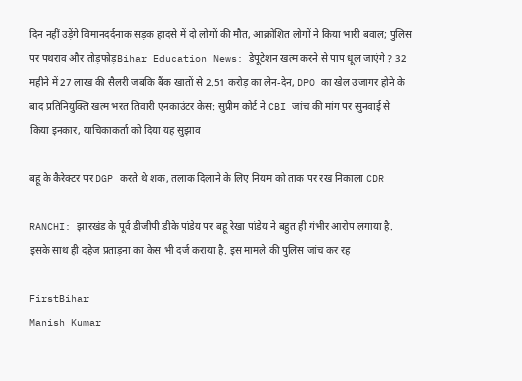दिन नहीं उड़ेंगे विमानदर्दनाक सड़क हादसे में दो लोगों की मौत, आक्रोशित लोगों ने किया भारी बवाल; पुलिस पर पथराव और तोड़फोड़Bihar Education News: डेपूटेशन खत्म करने से पाप धूल जाएंगे ? 32 महीने में 27 लाख की सैलरी जबकि बैंक खातों से 2.51 करोड़ का लेन-देन, DPO का खेल उजागर होने के बाद प्रतिनियुक्ति खत्म भरत तिवारी एनकाउंटर केस: सुप्रीम कोर्ट ने CBI जांच की मांग पर सुनवाई से किया इनकार, याचिकाकर्ता को दिया यह सुझाव

बहू के कैरेक्टर पर DGP करते थे शक, तलाक दिलाने के लिए नियम को ताक पर रख निकाला CDR

RANCHI: झारखंड के पूर्व डीजीपी डीके पांडेय पर बहू रेखा पांडेय ने बहुत ही गंभीर आरोप लगाया है. इसके साथ ही दहेज प्रताड़ना का केस भी दर्ज कराया है. इस मामले की पुलिस जांच कर रह

FirstBihar
Manish Kumar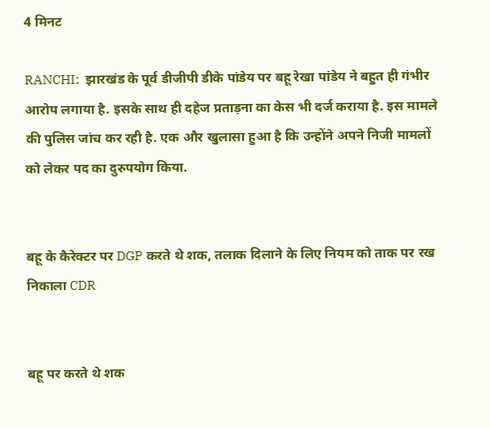4 मिनट

RANCHI:  झारखंड के पूर्व डीजीपी डीके पांडेय पर बहू रेखा पांडेय ने बहुत ही गंभीर आरोप लगाया है. इसके साथ ही दहेज प्रताड़ना का केस भी दर्ज कराया है. इस मामले की पुलिस जांच कर रही है. एक और खुलासा हुआ है कि उन्होंने अपने निजी मामलों को लेकर पद का दुरुपयोग किया.


बहू के कैरेक्टर पर DGP करते थे शक, तलाक दिलाने के लिए नियम को ताक पर रख निकाला CDR


बहू पर करते थे शक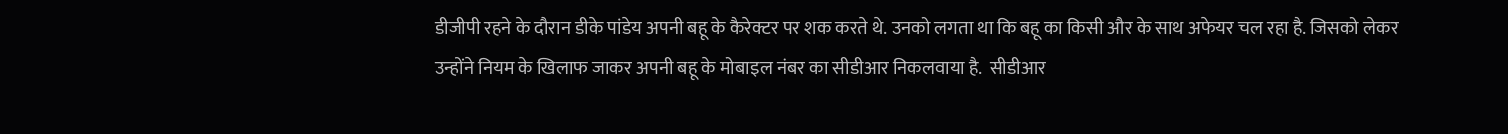डीजीपी रहने के दौरान डीके पांडेय अपनी बहू के कैरेक्टर पर शक करते थे. उनको लगता था कि बहू का किसी और के साथ अफेयर चल रहा है. जिसको लेकर उन्होंने नियम के खिलाफ जाकर अपनी बहू के मोबाइल नंबर का सीडीआर निकलवाया है.  सीडीआर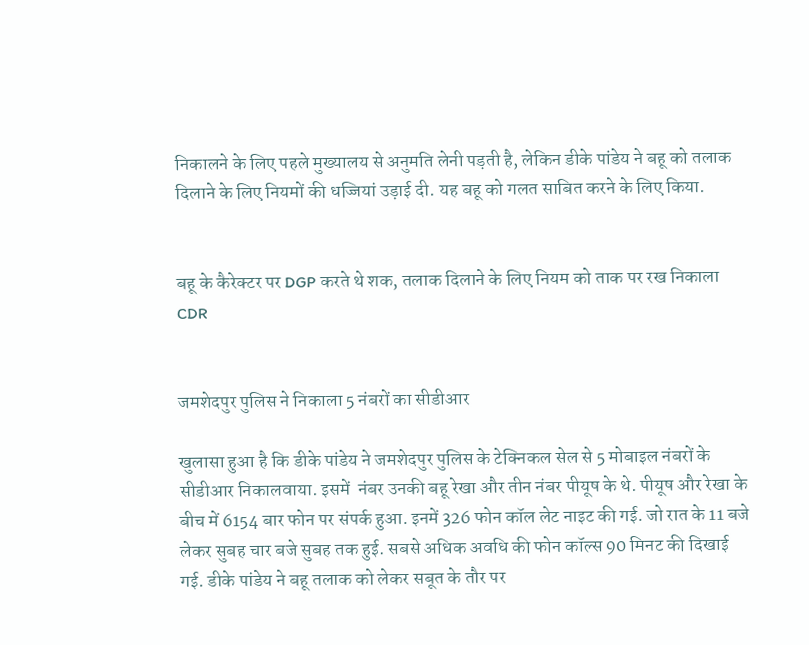निकालने के लिए पहले मुख्यालय से अनुमति लेनी पड़ती है, लेकिन डीके पांडेय ने बहू को तलाक दिलाने के लिए नियमों की धज्जियां उड़ाई दी. यह बहू को गलत साबित करने के लिए किया.


बहू के कैरेक्टर पर DGP करते थे शक, तलाक दिलाने के लिए नियम को ताक पर रख निकाला CDR


जमशेदपुर पुलिस ने निकाला 5 नंबरों का सीडीआर

खुलासा हुआ है कि डीके पांडेय ने जमशेदपुर पुलिस के टेक्निकल सेल से 5 मोबाइल नंबरों के सीडीआर निकालवाया. इसमें  नंबर उनकी बहू रेखा और तीन नंबर पीयूष के थे. पीयूष और रेखा के बीच में 6154 बार फोन पर संपर्क हुआ. इनमें 326 फोन कॉल लेट नाइट की गई. जो रात के 11 बजे लेकर सुबह चार बजे सुबह तक हुई. सबसे अधिक अवधि की फोन कॉल्स 90 मिनट की दिखाई गई. डीके पांडेय ने बहू तलाक को लेकर सबूत के तौर पर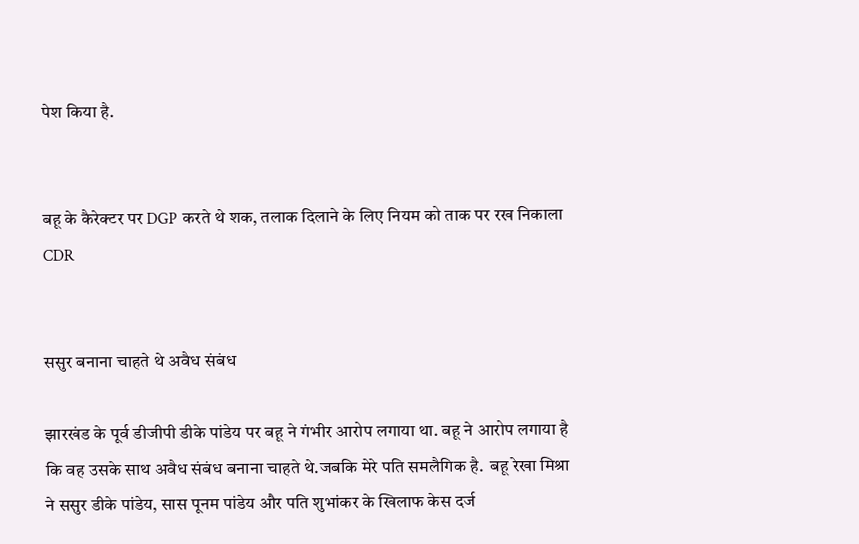पेश किया है.


बहू के कैरेक्टर पर DGP करते थे शक, तलाक दिलाने के लिए नियम को ताक पर रख निकाला CDR


ससुर बनाना चाहते थे अवैध संबंध

झारखंड के पूर्व डीजीपी डीके पांडेय पर बहू ने गंभीर आरोप लगाया था. बहू ने आरोप लगाया है कि वह उसके साथ अवैध संबंध बनाना चाहते थे.जबकि मेरे पति समलैगिक है.  बहू रेखा मिश्रा ने ससुर डीके पांडेय, सास पूनम पांडेय और पति शुभांकर के खिलाफ केस दर्ज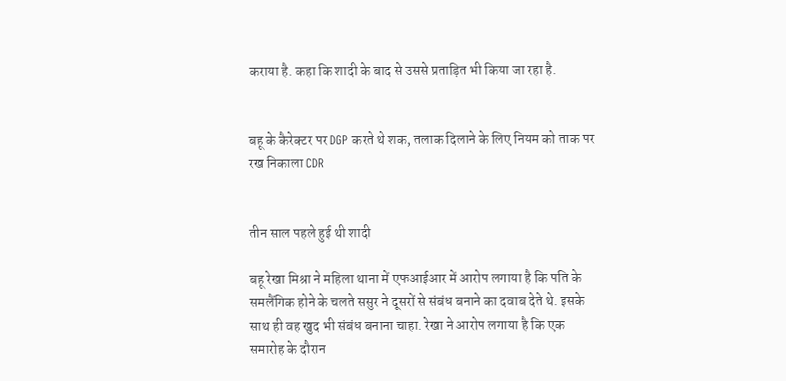कराया है. कहा कि शादी के बाद से उससे प्रताड़ित भी किया जा रहा है.


बहू के कैरेक्टर पर DGP करते थे शक, तलाक दिलाने के लिए नियम को ताक पर रख निकाला CDR


तीन साल पहले हुई थी शादी

बहू रेखा मिश्रा ने महिला थाना में एफआईआर में आरोप लगाया है कि पति के समलैंगिक होने के चलते ससुर ने दूसरों से संबंध बनाने का दवाब देते थे. इसके साथ ही वह खुद भी संबंध बनाना चाहा. रेखा ने आरोप लगाया है कि एक समारोह के दौरान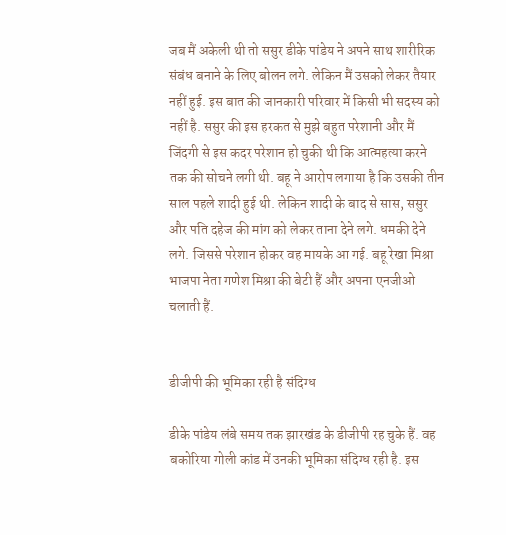जब मैं अकेली थी तो ससुर डीके पांडेय ने अपने साथ शारीरिक संबंध बनाने के लिए बोलन लगे. लेकिन मैं उसको लेकर तैयार नहीं हुई. इस बात की जानकारी परिवार में किसी भी सदस्य को नहीं है. ससुर की इस हरकत से मुझे बहुत परेशानी और मैं जिंदगी से इस कदर परेशान हो चुकी थी कि आत्महत्या करने तक की सोचने लगी थी. बहू ने आरोप लगाया है कि उसकी तीन साल पहले शादी हुई थी. लेकिन शादी के बाद से सास, ससुर और पति दहेज की मांग को लेकर ताना देने लगे. धमकी देने लगे. जिससे परेशान होकर वह मायके आ गई. बहू रेखा मिश्रा भाजपा नेता गणेश मिश्रा की बेटी हैं और अपना एनजीओ चलाती हैं.


डीजीपी की भूमिका रही है संदिग्ध

डीके पांडेय लंबे समय तक झारखंड के डीजीपी रह चुके हैं. वह बकोरिया गोली कांड में उनकी भूमिका संदिग्ध रही है. इस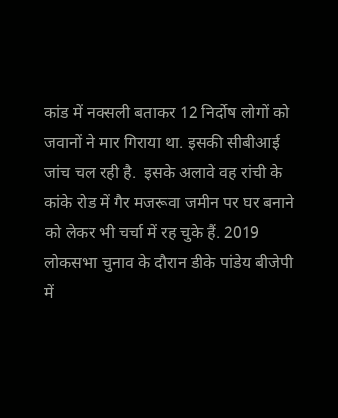कांड में नक्सली बताकर 12 निर्दोष लोगों को जवानों ने मार गिराया था. इसकी सीबीआई जांच चल रही है.  इसके अलावे वह रांची के कांके रोड में गैर मजरूवा जमीन पर घर बनाने को लेकर भी चर्चा में रह चुके हैं. 2019 लोकसभा चुनाव के दौरान डीके पांडेय बीजेपी में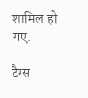शामिल हो गए.

टैग्स